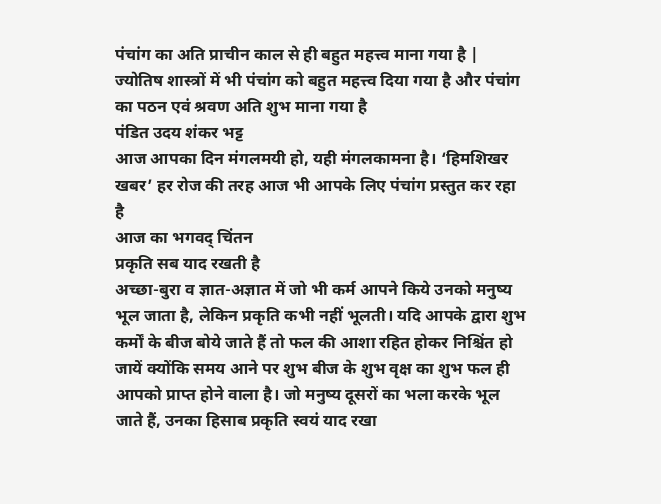पंचांग का अति प्राचीन काल से ही बहुत महत्त्व माना गया है | ज्योतिष शास्त्रों में भी पंचांग को बहुत महत्त्व दिया गया है और पंचांग का पठन एवं श्रवण अति शुभ माना गया है
पंडित उदय शंकर भट्ट
आज आपका दिन मंगलमयी हो, यही मंगलकामना है। ‘हिमशिखर खबर’ हर रोज की तरह आज भी आपके लिए पंचांग प्रस्तुत कर रहा है
आज का भगवद् चिंतन
प्रकृति सब याद रखती है
अच्छा-बुरा व ज्ञात-अज्ञात में जो भी कर्म आपने किये उनको मनुष्य भूल जाता है, लेकिन प्रकृति कभी नहीं भूलती। यदि आपके द्वारा शुभ कर्मों के बीज बोये जाते हैं तो फल की आशा रहित होकर निश्चिंत हो जायें क्योंकि समय आने पर शुभ बीज के शुभ वृक्ष का शुभ फल ही आपको प्राप्त होने वाला है। जो मनुष्य दूसरों का भला करके भूल जाते हैं, उनका हिसाब प्रकृति स्वयं याद रखा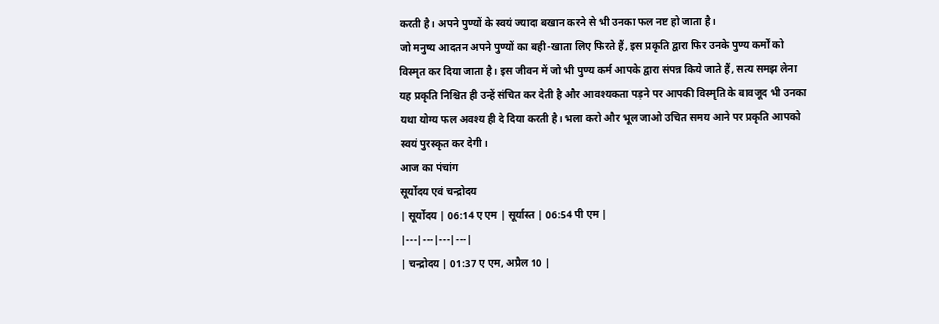करती है। अपने पुण्यों के स्वयं ज्यादा बखान करने से भी उनका फल नष्ट हो जाता है।
जो मनुष्य आदतन अपने पुण्यों का बही-खाता लिए फिरते हैं, इस प्रकृति द्वारा फिर उनके पुण्य कर्मों को विस्मृत कर दिया जाता है। इस जीवन में जो भी पुण्य कर्म आपके द्वारा संपन्न किये जाते हैं, सत्य समझ लेना यह प्रकृति निश्चित ही उन्हें संचित कर देती है और आवश्यकता पड़ने पर आपकी विस्मृति के बावजूद भी उनका यथा योग्य फल अवश्य ही दे दिया करती है। भला करो और भूल जाओ उचित समय आने पर प्रकृति आपको स्वयं पुरस्कृत कर देगी।
आज का पंचांग
सूर्योदय एवं चन्द्रोदय
| सूर्योदय | 06:14 ए एम | सूर्यास्त | 06:54 पी एम |
|---|---|---|---|
| चन्द्रोदय | 01:37 ए एम, अप्रैल 10 |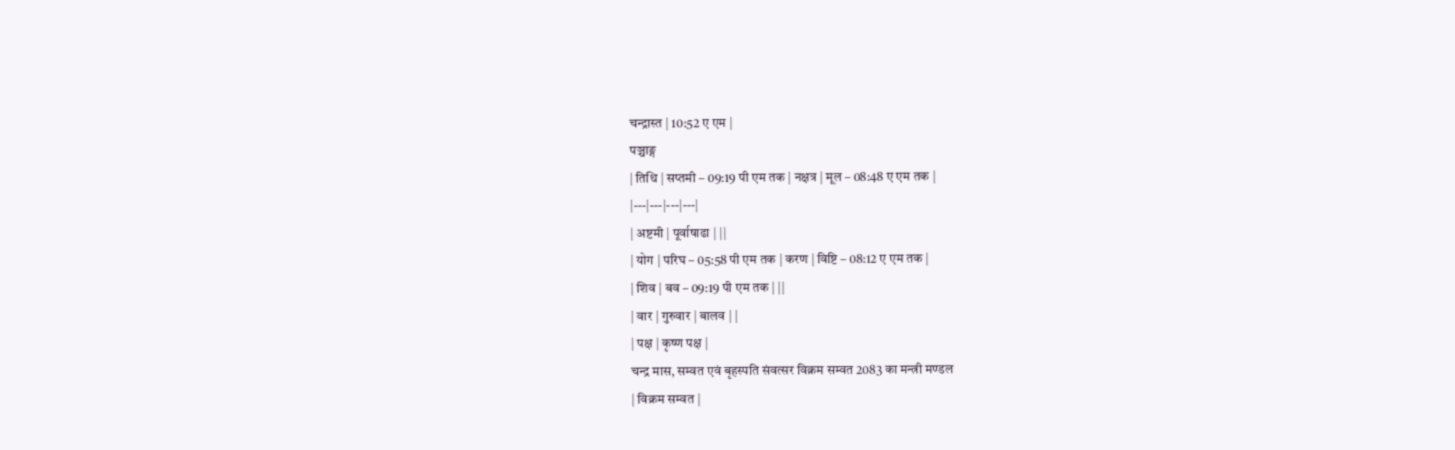चन्द्रास्त | 10:52 ए एम |
पञ्चाङ्ग
| तिथि | सप्तमी – 09:19 पी एम तक | नक्षत्र | मूल – 08:48 ए एम तक |
|---|---|---|---|
| अष्टमी | पूर्वाषाढा | ||
| योग | परिघ – 05:58 पी एम तक | करण | विष्टि – 08:12 ए एम तक |
| शिव | बव – 09:19 पी एम तक | ||
| वार | गुरुवार | बालव | |
| पक्ष | कृष्ण पक्ष |
चन्द्र मास, सम्वत एवं बृहस्पति संवत्सर विक्रम सम्वत 2083 का मन्त्री मण्डल
| विक्रम सम्वत |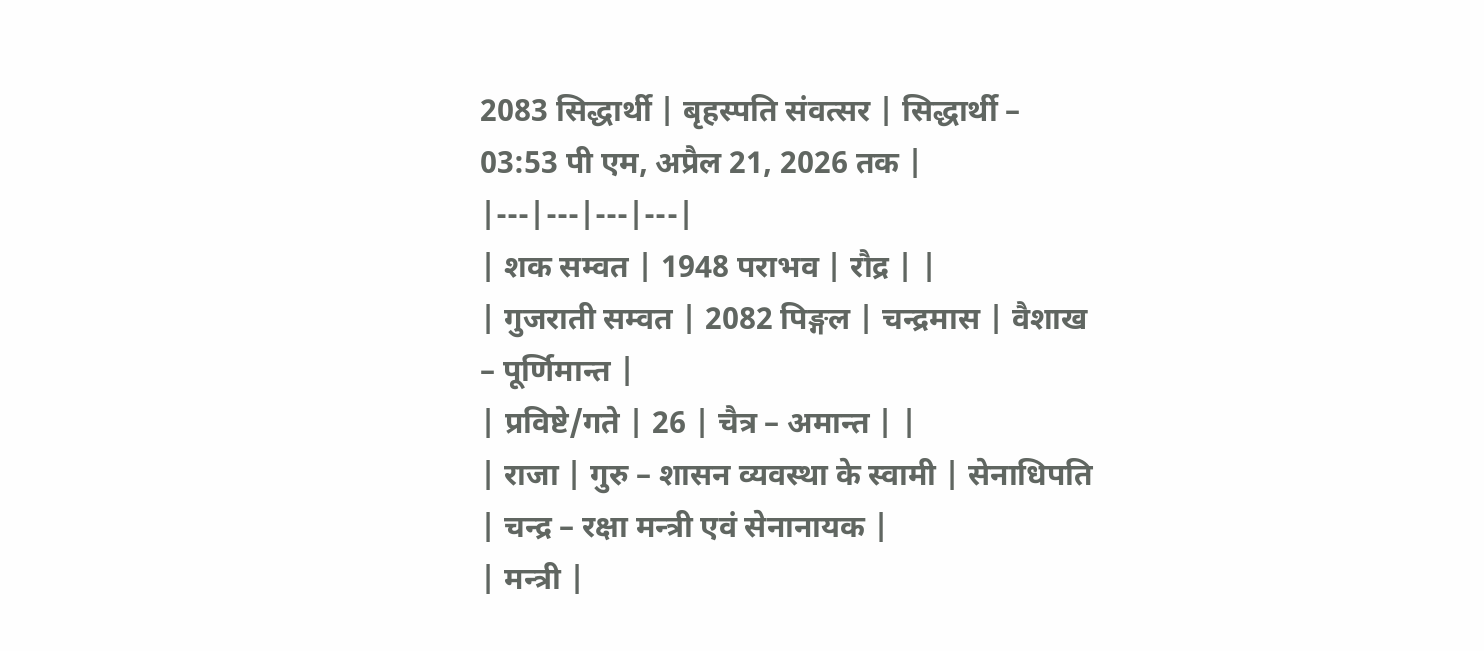2083 सिद्धार्थी | बृहस्पति संवत्सर | सिद्धार्थी – 03:53 पी एम, अप्रैल 21, 2026 तक |
|---|---|---|---|
| शक सम्वत | 1948 पराभव | रौद्र | |
| गुजराती सम्वत | 2082 पिङ्गल | चन्द्रमास | वैशाख – पूर्णिमान्त |
| प्रविष्टे/गते | 26 | चैत्र – अमान्त | |
| राजा | गुरु – शासन व्यवस्था के स्वामी | सेनाधिपति | चन्द्र – रक्षा मन्त्री एवं सेनानायक |
| मन्त्री |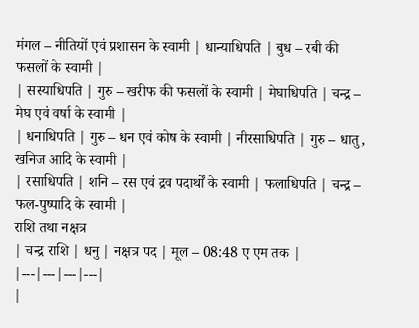मंगल – नीतियों एवं प्रशासन के स्वामी | धान्याधिपति | बुध – रबी की फसलों के स्वामी |
| सस्याधिपति | गुरु – खरीफ की फसलों के स्वामी | मेघाधिपति | चन्द्र – मेघ एवं वर्षा के स्वामी |
| धनाधिपति | गुरु – धन एवं कोष के स्वामी | नीरसाधिपति | गुरु – धातु, खनिज आदि के स्वामी |
| रसाधिपति | शनि – रस एवं द्रव पदार्थों के स्वामी | फलाधिपति | चन्द्र – फल-पुष्पादि के स्वामी |
राशि तथा नक्षत्र
| चन्द्र राशि | धनु | नक्षत्र पद | मूल – 08:48 ए एम तक |
|---|---|---|---|
|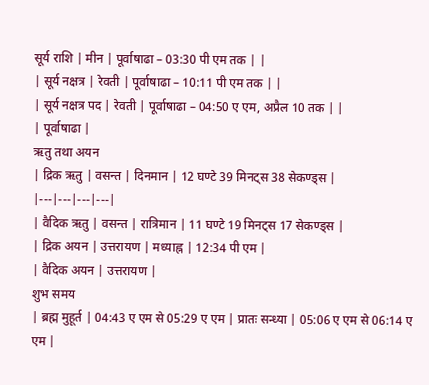सूर्य राशि | मीन | पूर्वाषाढा – 03:30 पी एम तक | |
| सूर्य नक्षत्र | रेवती | पूर्वाषाढा – 10:11 पी एम तक | |
| सूर्य नक्षत्र पद | रेवती | पूर्वाषाढा – 04:50 ए एम, अप्रैल 10 तक | |
| पूर्वाषाढा |
ऋतु तथा अयन
| द्रिक ऋतु | वसन्त | दिनमान | 12 घण्टे 39 मिनट्स 38 सेकण्ड्स |
|---|---|---|---|
| वैदिक ऋतु | वसन्त | रात्रिमान | 11 घण्टे 19 मिनट्स 17 सेकण्ड्स |
| द्रिक अयन | उत्तरायण | मध्याह्न | 12:34 पी एम |
| वैदिक अयन | उत्तरायण |
शुभ समय
| ब्रह्म मुहूर्त | 04:43 ए एम से 05:29 ए एम | प्रातः सन्ध्या | 05:06 ए एम से 06:14 ए एम |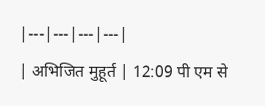|---|---|---|---|
| अभिजित मुहूर्त | 12:09 पी एम से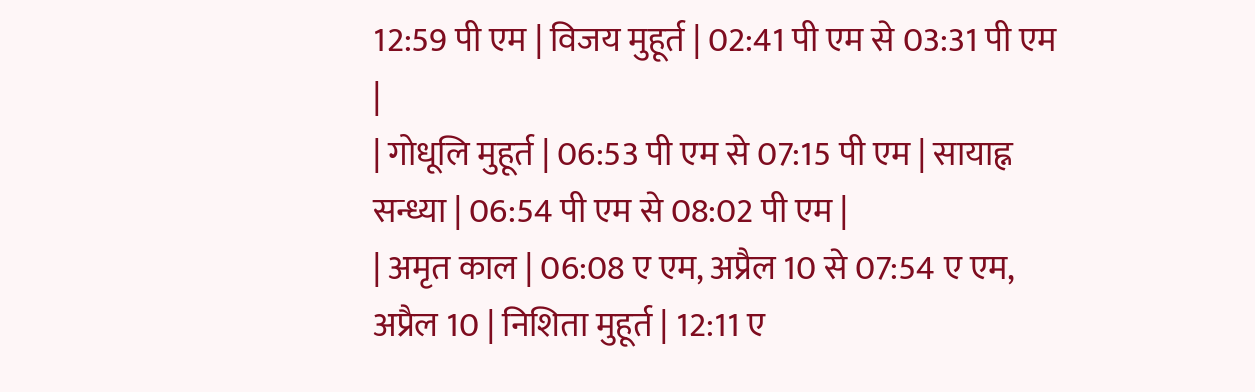12:59 पी एम | विजय मुहूर्त | 02:41 पी एम से 03:31 पी एम |
| गोधूलि मुहूर्त | 06:53 पी एम से 07:15 पी एम | सायाह्न सन्ध्या | 06:54 पी एम से 08:02 पी एम |
| अमृत काल | 06:08 ए एम, अप्रैल 10 से 07:54 ए एम, अप्रैल 10 | निशिता मुहूर्त | 12:11 ए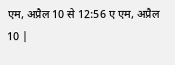एम, अप्रैल 10 से 12:56 ए एम, अप्रैल 10 |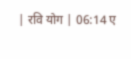| रवि योग | 06:14 ए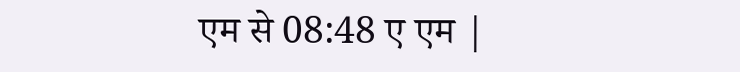एम से 08:48 ए एम |